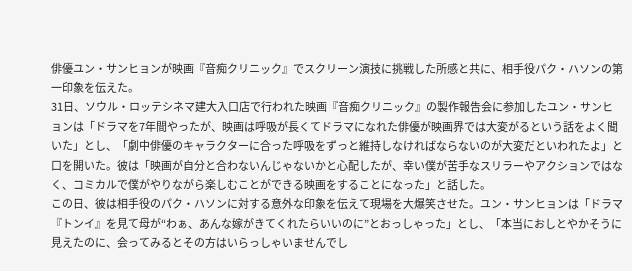俳優ユン・サンヒョンが映画『音痴クリニック』でスクリーン演技に挑戦した所感と共に、相手役パク・ハソンの第一印象を伝えた。
31日、ソウル・ロッテシネマ建大入口店で行われた映画『音痴クリニック』の製作報告会に参加したユン・サンヒョンは「ドラマを7年間やったが、映画は呼吸が長くてドラマになれた俳優が映画界では大変がるという話をよく聞いた」とし、「劇中俳優のキャラクターに合った呼吸をずっと維持しなければならないのが大変だといわれたよ」と口を開いた。彼は「映画が自分と合わないんじゃないかと心配したが、幸い僕が苦手なスリラーやアクションではなく、コミカルで僕がやりながら楽しむことができる映画をすることになった」と話した。
この日、彼は相手役のパク・ハソンに対する意外な印象を伝えて現場を大爆笑させた。ユン・サンヒョンは「ドラマ『トンイ』を見て母が“わぁ、あんな嫁がきてくれたらいいのに”とおっしゃった」とし、「本当におしとやかそうに見えたのに、会ってみるとその方はいらっしゃいませんでし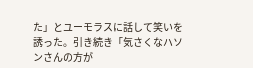た」とユーモラスに話して笑いを誘った。引き続き「気さくなハソンさんの方が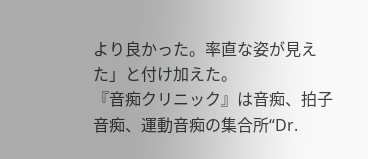より良かった。率直な姿が見えた」と付け加えた。
『音痴クリニック』は音痴、拍子音痴、運動音痴の集合所“Dr.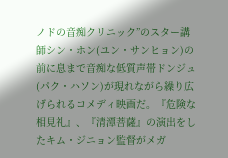ノドの音痴クリニック”のスター講師シン・ホン(ユン・サンヒョン)の前に息まで音痴な低質声帯ドンジュ(パク・ハソン)が現れながら繰り広げられるコメディ映画だ。『危険な相見礼』、『清潭菩薩』の演出をしたキム・ジニョン監督がメガ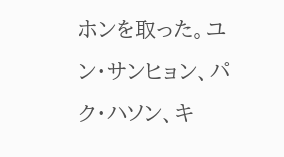ホンを取った。ユン・サンヒョン、パク・ハソン、キ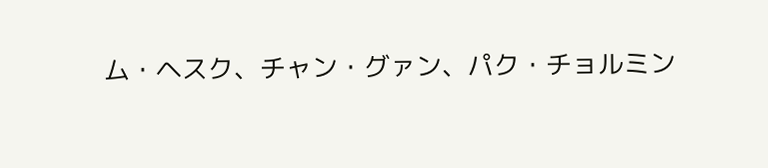ム・ヘスク、チャン・グァン、パク・チョルミン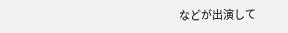などが出演して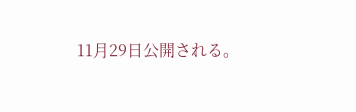11月29日公開される。